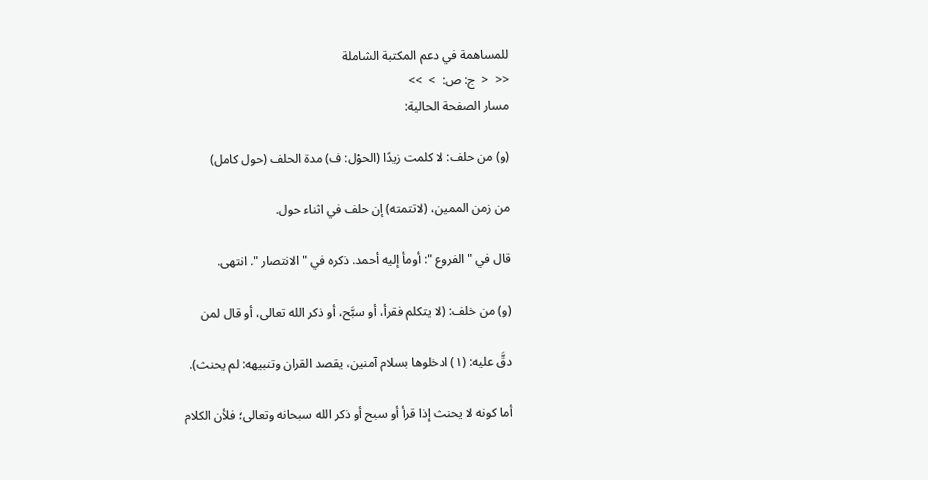للمساهمة في دعم المكتبة الشاملة
<<  <  ج: ص:  >  >>
مسار الصفحة الحالية:

(و) من حلف: لا كلمت زيدًا (الحوْل: ف) مدة الحلف (حول كامل)

من زمن الممين، (لاتتمته) إن حلف في اثناء حول.

قال في " الفروع ": أومأ إليه أحمد. ذكره في " الانتصار ". انتهى.

(و) من خلف: (لا يتكلم فقرأ، أو سبَّح، أو ذكر الله تعالى، أو قال لمن

دقَّ عليه: (١) ادخلوها بسلام آمنين، يقصد القران وتنبيهه: لم يحنث).

أما كونه لا يحنث إذا قرأ أو سبح أو ذكر الله سبحانه وتعالى؛ فلأن الكلام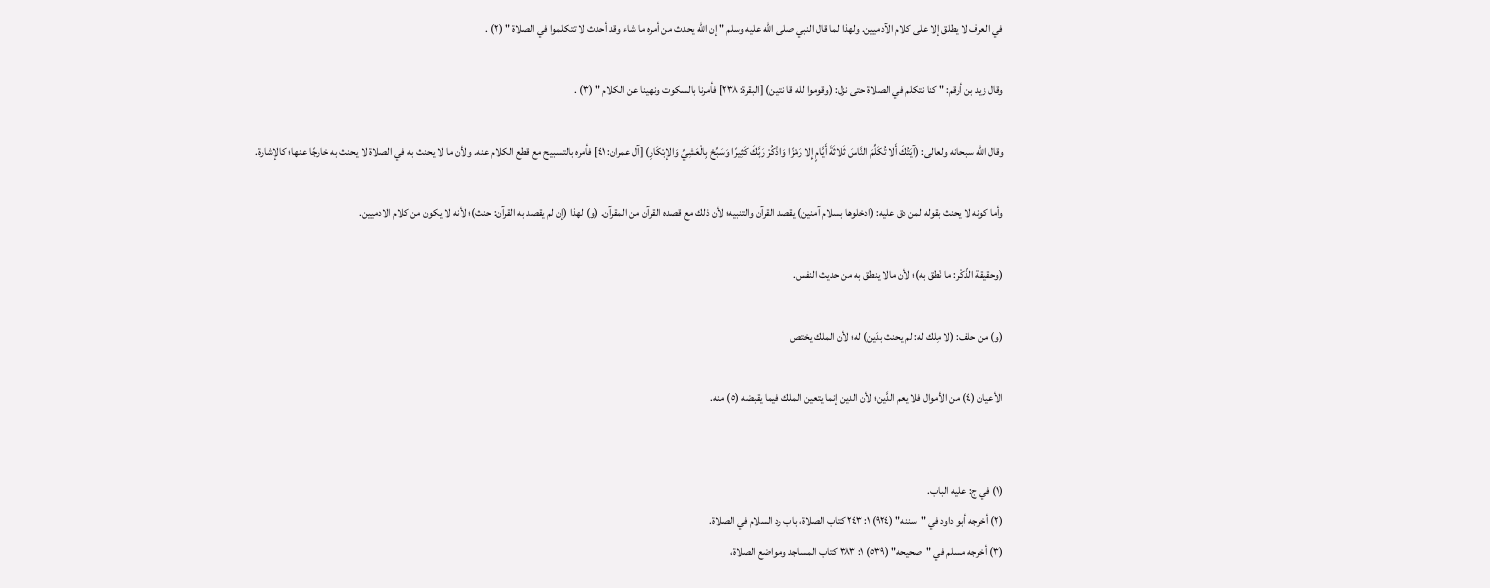في العرف لا يطلق إلا على كلام الآدميين. ولهذا لما قال النبي صلى الله عليه وسلم " إن الله يحدث من أمره ما شاء وقد أحدث لا تتكلموا في الصلاة " (٢) .

وقال زيد بن أرقم: " كنا نتكلم في الصلاة حتى نزل: (وقوموا لله قا نتين) [البقرة: ٢٣٨] فأمرنا بالسكوت ونهينا عن الكلام " (٣) .

وقال الله سبحانه ولعالى: (آيَتُكَ أَلا تُكَلِّمَ النَّاسَ ثَلاثَةَ أَيَّامٍ إِلا رَمْزًا وَاذْكُرْ رَبَّكَ كَثِيرًا وَسَبِّحْ بِالْعَشِيِّ وَالإبْكَارِ) [آل عمران: ٤١] فأمره بالتسبيح مع قطع الكلام عنه. ولأن ما لا يحنث به في الصلاة لا يحنث به خارجًا عنها؛ كالإشارة.

وأما كونه لا يحنث بقوله لمن دق عليه: (ادخلوها بسلام آمنين) يقصد القرآن والتنبيه؛ لأن ذلك مع قصده القرآن من المقرآن. (و) لهذا (إن لم يقصد به القرآن: حنث)؛ لأنه لا يكون من كلام الادميين.

(وحقيقة الذّكْر: ما نْطق به)؛ لأن مالا ينطق به من حديث النفس.

(و) من حلف: (لا مِلك له: لم يحنث بدَين) له؛ لأن الملك يختص

الأعيان (٤) من الأموال فلا يعم الدَّين؛ لأن الدين إنما يتعين الملك فيما يقبضه (٥) منه.


(١) في ج: عليه الباب.
(٢) أخرجه أبو داود في "سننه" (٩٢٤) ١: ٢٤٣ كتاب الصلاة، باب رد السلام في الصلاة.
(٣) أخرجه مسلم في "صحيحه" (٥٣٩) ١: ٣٨٣ كتاب المساجد ومواضع الصلاة،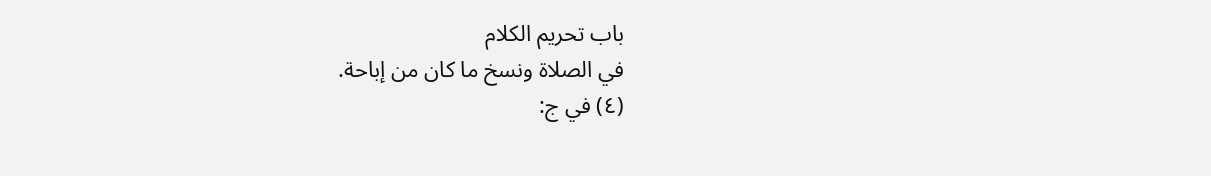باب تحريم الكلام
في الصلاة ونسخ ما كان من إباحة.
(٤) في ج: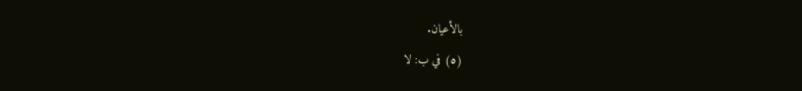بالأعيان.
(٥) في ب: لا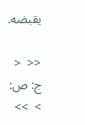يقبضه.

<<  <  ج: ص:  >  >>